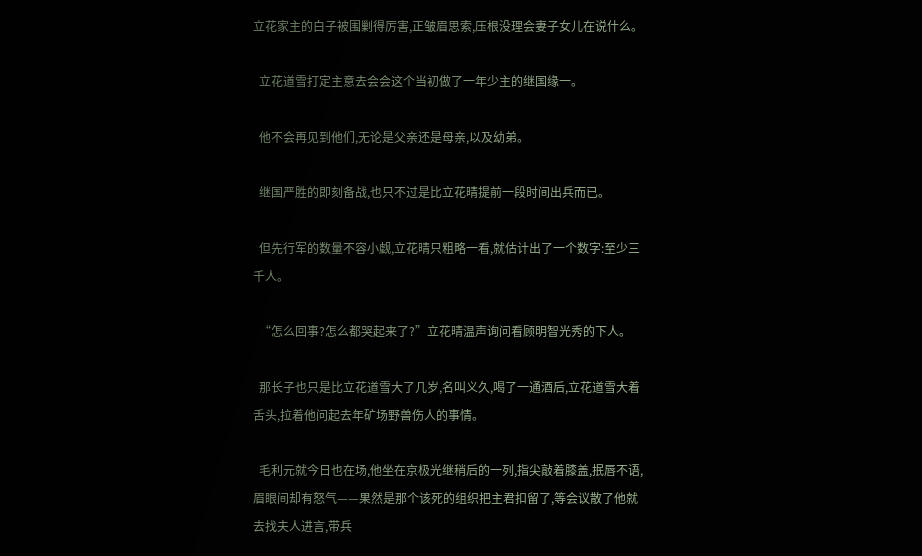立花家主的白子被围剿得厉害,正皱眉思索,压根没理会妻子女儿在说什么。

  立花道雪打定主意去会会这个当初做了一年少主的继国缘一。

  他不会再见到他们,无论是父亲还是母亲,以及幼弟。

  继国严胜的即刻备战,也只不过是比立花晴提前一段时间出兵而已。

  但先行军的数量不容小觑,立花晴只粗略一看,就估计出了一个数字:至少三千人。

  “怎么回事?怎么都哭起来了?”立花晴温声询问看顾明智光秀的下人。

  那长子也只是比立花道雪大了几岁,名叫义久,喝了一通酒后,立花道雪大着舌头,拉着他问起去年矿场野兽伤人的事情。

  毛利元就今日也在场,他坐在京极光继稍后的一列,指尖敲着膝盖,抿唇不语,眉眼间却有怒气——果然是那个该死的组织把主君扣留了,等会议散了他就去找夫人进言,带兵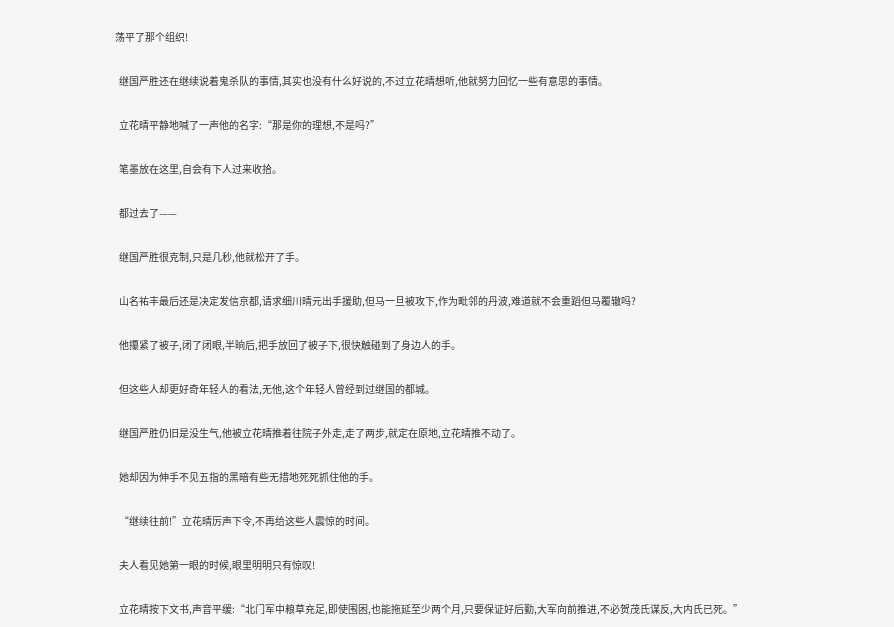荡平了那个组织!

  继国严胜还在继续说着鬼杀队的事情,其实也没有什么好说的,不过立花晴想听,他就努力回忆一些有意思的事情。

  立花晴平静地喊了一声他的名字:“那是你的理想,不是吗?”

  笔墨放在这里,自会有下人过来收拾。

  都过去了——

  继国严胜很克制,只是几秒,他就松开了手。

  山名祐丰最后还是决定发信京都,请求细川晴元出手援助,但马一旦被攻下,作为毗邻的丹波,难道就不会重蹈但马覆辙吗?

  他攥紧了被子,闭了闭眼,半晌后,把手放回了被子下,很快触碰到了身边人的手。

  但这些人却更好奇年轻人的看法,无他,这个年轻人曾经到过继国的都城。

  继国严胜仍旧是没生气,他被立花晴推着往院子外走,走了两步,就定在原地,立花晴推不动了。

  她却因为伸手不见五指的黑暗有些无措地死死抓住他的手。

  “继续往前!”立花晴厉声下令,不再给这些人震惊的时间。

  夫人看见她第一眼的时候,眼里明明只有惊叹!

  立花晴按下文书,声音平缓:“北门军中粮草充足,即使围困,也能拖延至少两个月,只要保证好后勤,大军向前推进,不必贺茂氏谋反,大内氏已死。”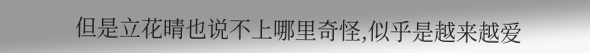但是立花晴也说不上哪里奇怪,似乎是越来越爱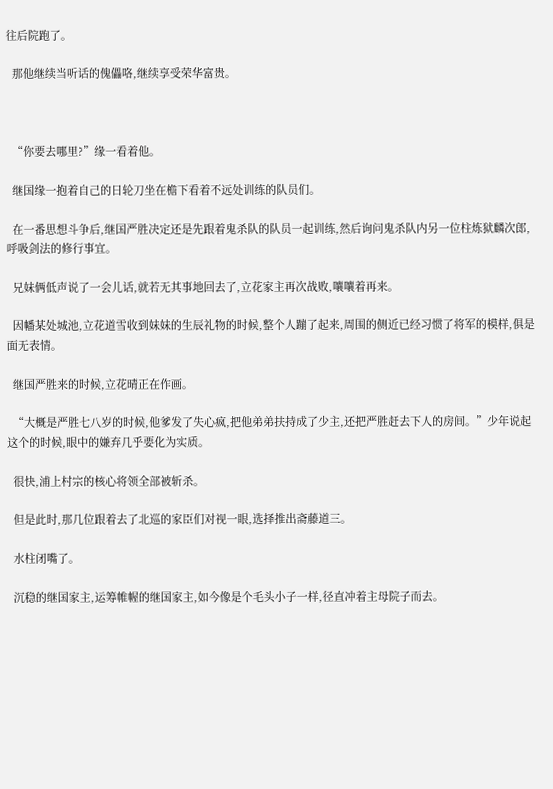往后院跑了。

  那他继续当听话的傀儡咯,继续享受荣华富贵。



  “你要去哪里?”缘一看着他。

  继国缘一抱着自己的日轮刀坐在檐下看着不远处训练的队员们。

  在一番思想斗争后,继国严胜决定还是先跟着鬼杀队的队员一起训练,然后询问鬼杀队内另一位柱炼狱麟次郎,呼吸剑法的修行事宜。

  兄妹俩低声说了一会儿话,就若无其事地回去了,立花家主再次战败,嚷嚷着再来。

  因幡某处城池,立花道雪收到妹妹的生辰礼物的时候,整个人蹦了起来,周围的侧近已经习惯了将军的模样,俱是面无表情。

  继国严胜来的时候,立花晴正在作画。

  “大概是严胜七八岁的时候,他爹发了失心疯,把他弟弟扶持成了少主,还把严胜赶去下人的房间。”少年说起这个的时候,眼中的嫌弃几乎要化为实质。

  很快,浦上村宗的核心将领全部被斩杀。

  但是此时,那几位跟着去了北巡的家臣们对视一眼,选择推出斋藤道三。

  水柱闭嘴了。

  沉稳的继国家主,运筹帷幄的继国家主,如今像是个毛头小子一样,径直冲着主母院子而去。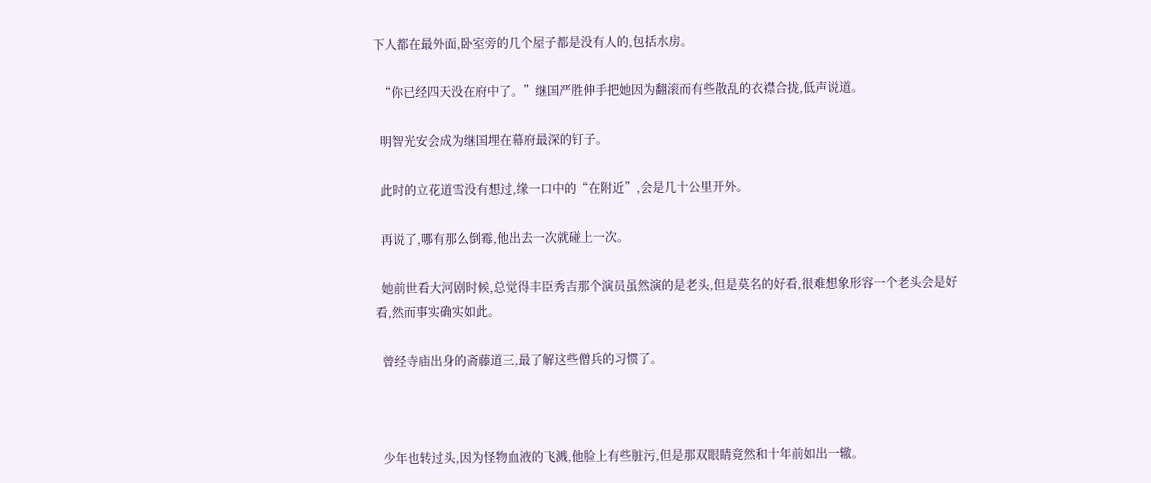下人都在最外面,卧室旁的几个屋子都是没有人的,包括水房。

  “你已经四天没在府中了。”继国严胜伸手把她因为翻滚而有些散乱的衣襟合拢,低声说道。

  明智光安会成为继国埋在幕府最深的钉子。

  此时的立花道雪没有想过,缘一口中的“在附近”,会是几十公里开外。

  再说了,哪有那么倒霉,他出去一次就碰上一次。

  她前世看大河剧时候,总觉得丰臣秀吉那个演员虽然演的是老头,但是莫名的好看,很难想象形容一个老头会是好看,然而事实确实如此。

  曾经寺庙出身的斋藤道三,最了解这些僧兵的习惯了。



  少年也转过头,因为怪物血液的飞溅,他脸上有些脏污,但是那双眼睛竟然和十年前如出一辙。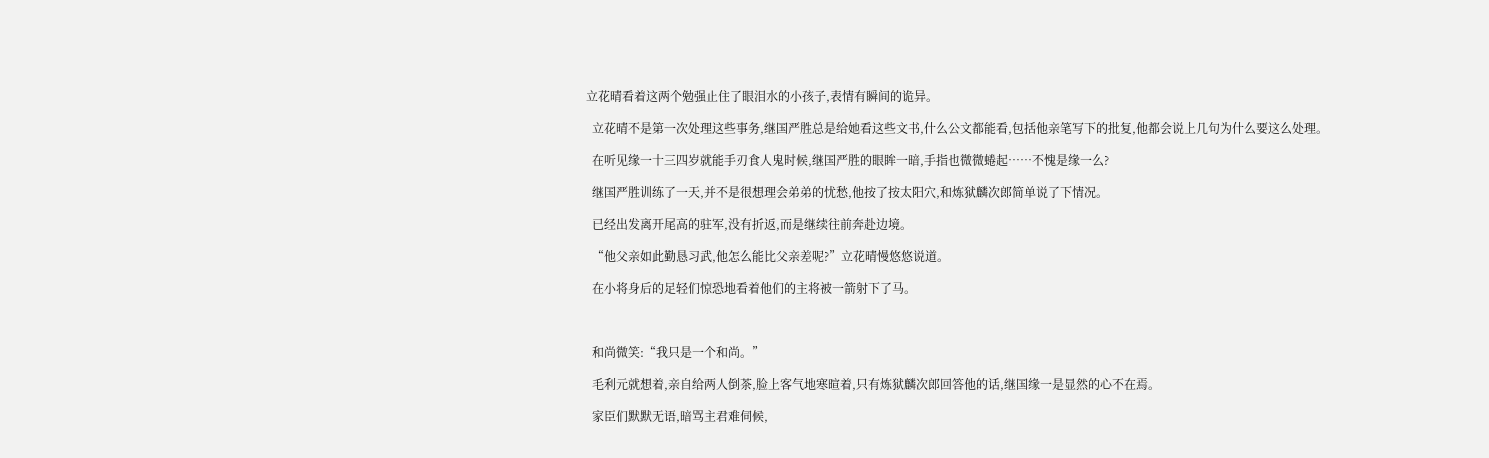立花晴看着这两个勉强止住了眼泪水的小孩子,表情有瞬间的诡异。

  立花晴不是第一次处理这些事务,继国严胜总是给她看这些文书,什么公文都能看,包括他亲笔写下的批复,他都会说上几句为什么要这么处理。

  在听见缘一十三四岁就能手刃食人鬼时候,继国严胜的眼眸一暗,手指也微微蜷起……不愧是缘一么?

  继国严胜训练了一天,并不是很想理会弟弟的忧愁,他按了按太阳穴,和炼狱麟次郎简单说了下情况。

  已经出发离开尾高的驻军,没有折返,而是继续往前奔赴边境。

  “他父亲如此勤恳习武,他怎么能比父亲差呢?”立花晴慢悠悠说道。

  在小将身后的足轻们惊恐地看着他们的主将被一箭射下了马。



  和尚微笑:“我只是一个和尚。”

  毛利元就想着,亲自给两人倒茶,脸上客气地寒暄着,只有炼狱麟次郎回答他的话,继国缘一是显然的心不在焉。

  家臣们默默无语,暗骂主君难伺候,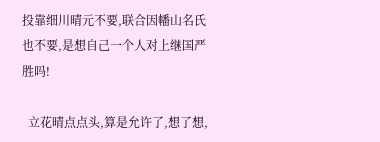投靠细川晴元不要,联合因幡山名氏也不要,是想自己一个人对上继国严胜吗!

  立花晴点点头,算是允许了,想了想,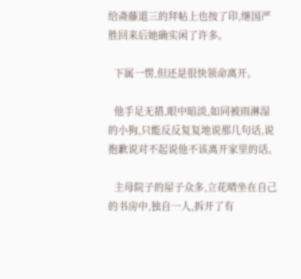给斋藤道三的拜帖上也按了印,继国严胜回来后她确实闲了许多。

  下属一愣,但还是很快领命离开。

  他手足无措,眼中暗淡,如同被雨淋湿的小狗,只能反反复复地说那几句话,说抱歉说对不起说他不该离开家里的话。

  主母院子的屋子众多,立花晴坐在自己的书房中,独自一人,拆开了有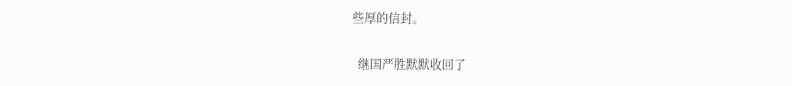些厚的信封。

  继国严胜默默收回了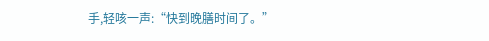手,轻咳一声:“快到晚膳时间了。”